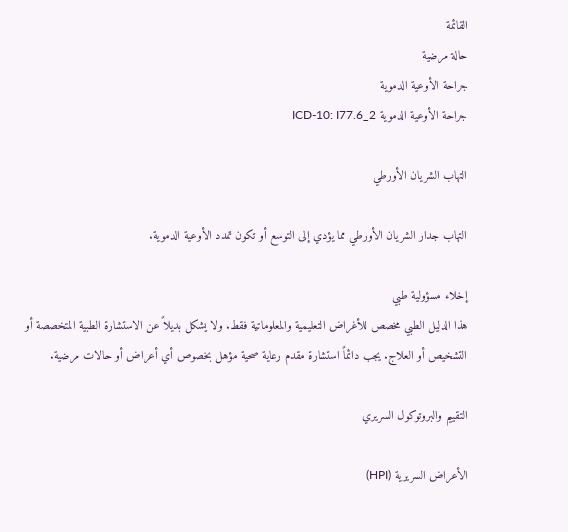القائمة
حالة مرضية
جراحة الأوعية الدموية
جراحة الأوعية الدموية ICD-10: I77.6_2

التهاب الشريان الأورطي

التهاب جدار الشريان الأورطي مما يؤدي إلى التوسع أو تكون تمدد الأوعية الدموية.

إخلاء مسؤولية طبي
هذا الدليل الطبي مخصص للأغراض التعليمية والمعلوماتية فقط. ولا يشكل بديلاً عن الاستشارة الطبية المتخصصة أو التشخيص أو العلاج. يجب دائماً استشارة مقدم رعاية صحية مؤهل بخصوص أي أعراض أو حالات مرضية.

التقييم والبروتوكول السريري

الأعراض السريرية (HPI)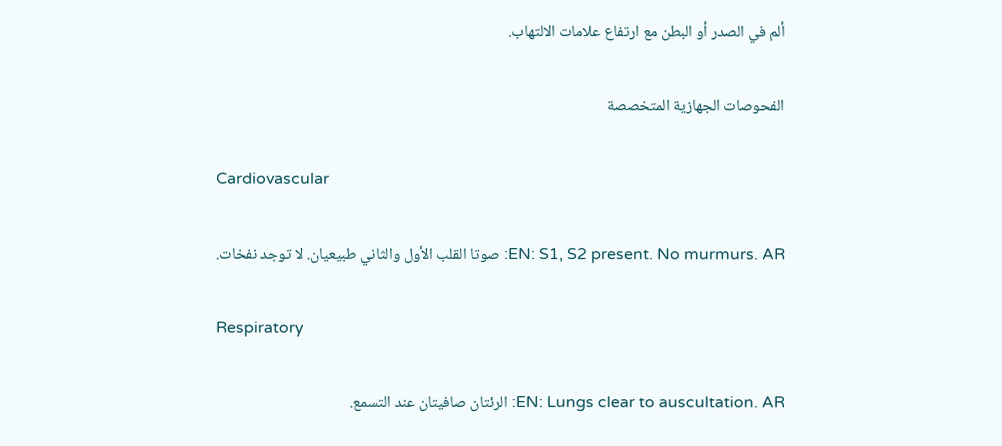ألم في الصدر أو البطن مع ارتفاع علامات الالتهاب.

الفحوصات الجهازية المتخصصة

Cardiovascular

EN: S1, S2 present. No murmurs. AR: صوتا القلب الأول والثاني طبيعيان. لا توجد نفخات.

Respiratory

EN: Lungs clear to auscultation. AR: الرئتان صافيتان عند التسمع.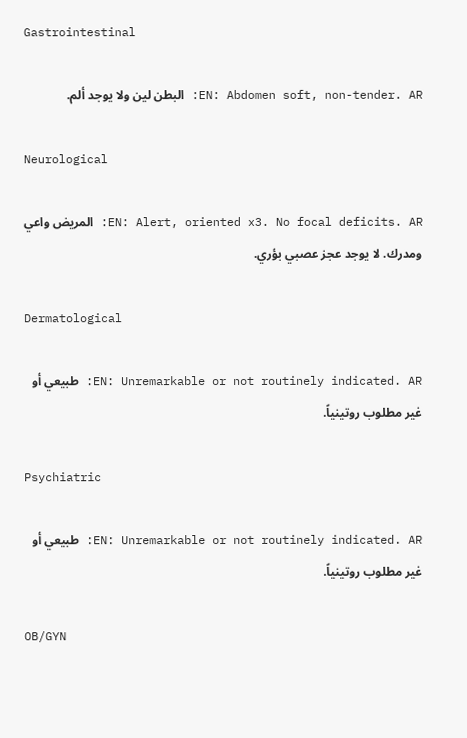Gastrointestinal

EN: Abdomen soft, non-tender. AR: البطن لين ولا يوجد ألم.

Neurological

EN: Alert, oriented x3. No focal deficits. AR: المريض واعي ومدرك. لا يوجد عجز عصبي بؤري.

Dermatological

EN: Unremarkable or not routinely indicated. AR: طبيعي أو غير مطلوب روتينياً.

Psychiatric

EN: Unremarkable or not routinely indicated. AR: طبيعي أو غير مطلوب روتينياً.

OB/GYN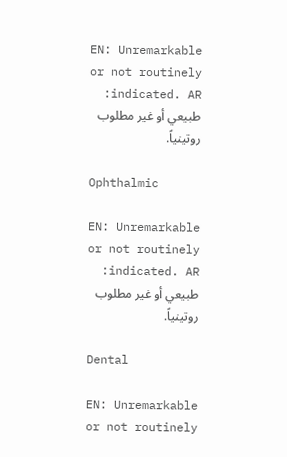EN: Unremarkable or not routinely indicated. AR: طبيعي أو غير مطلوب روتينياً.

Ophthalmic

EN: Unremarkable or not routinely indicated. AR: طبيعي أو غير مطلوب روتينياً.

Dental

EN: Unremarkable or not routinely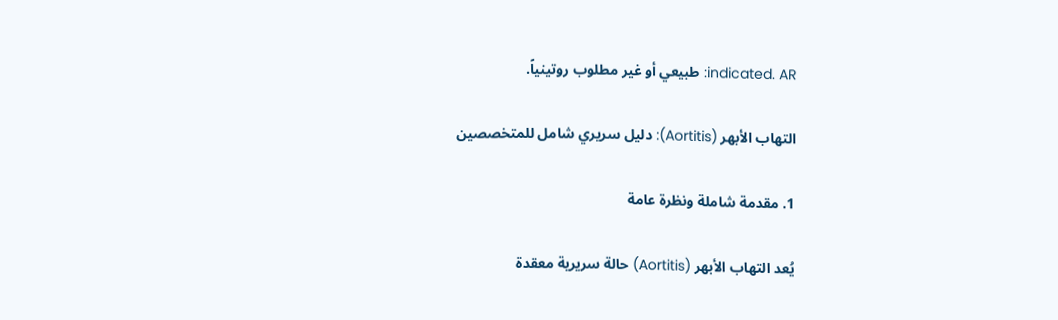indicated. AR: طبيعي أو غير مطلوب روتينياً.

التهاب الأبهر (Aortitis): دليل سريري شامل للمتخصصين

1. مقدمة شاملة ونظرة عامة

يُعد التهاب الأبهر (Aortitis) حالة سريرية معقدة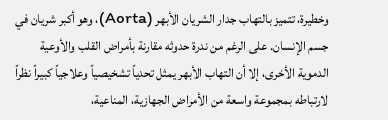وخطيرة، تتميز بالتهاب جدار الشريان الأبهر (Aorta)، وهو أكبر شريان في جسم الإنسان. على الرغم من ندرة حدوثه مقارنة بأمراض القلب والأوعية الدموية الأخرى، إلا أن التهاب الأبهر يمثل تحدياً تشخيصياً وعلاجياً كبيراً نظراً لارتباطه بمجموعة واسعة من الأمراض الجهازية، المناعية،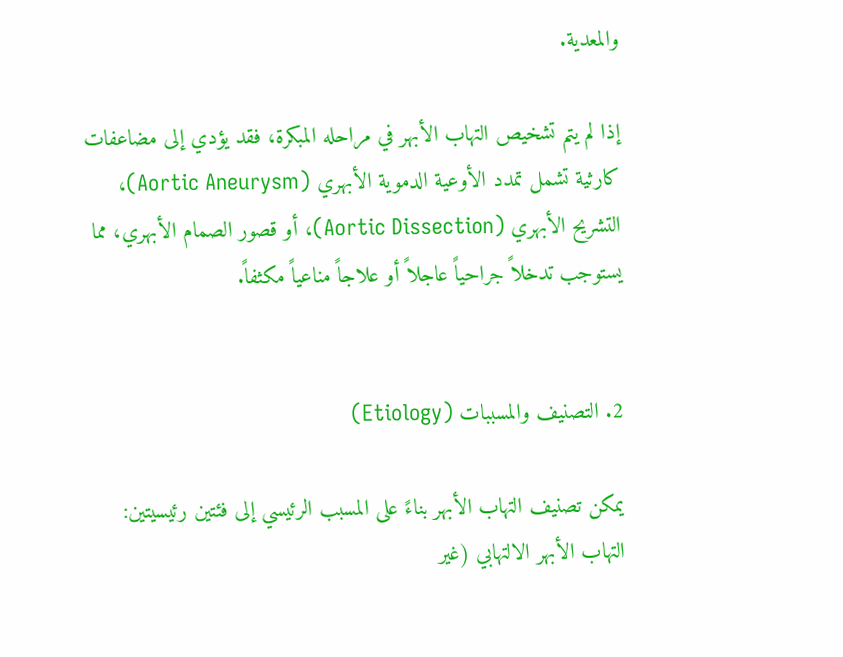والمعدية.

إذا لم يتم تشخيص التهاب الأبهر في مراحله المبكرة، فقد يؤدي إلى مضاعفات كارثية تشمل تمدد الأوعية الدموية الأبهري (Aortic Aneurysm)، التشريح الأبهري (Aortic Dissection)، أو قصور الصمام الأبهري، مما يستوجب تدخلاً جراحياً عاجلاً أو علاجاً مناعياً مكثفاً.


2. التصنيف والمسببات (Etiology)

يمكن تصنيف التهاب الأبهر بناءً على المسبب الرئيسي إلى فئتين رئيسيتين: التهاب الأبهر الالتهابي (غير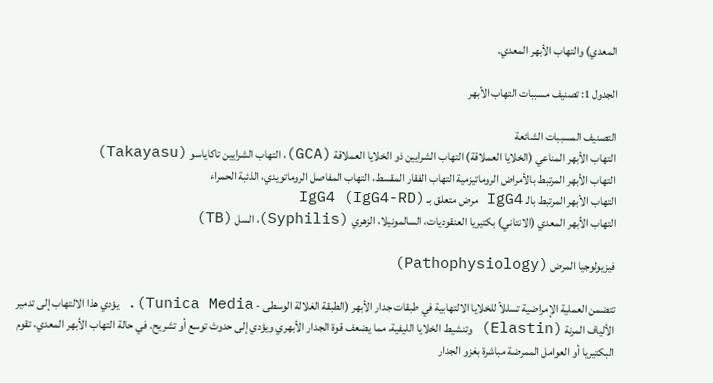المعدي) والتهاب الأبهر المعدي.

الجدول 1: تصنيف مسببات التهاب الأبهر

التصنيف المسببات الشائعة
التهاب الأبهر المناعي (الخلايا العملاقة) التهاب الشرايين ذو الخلايا العملاقة (GCA)، التهاب الشرايين تاكاياسو (Takayasu)
التهاب الأبهر المرتبط بالأمراض الروماتيزمية التهاب الفقار المقسط، التهاب المفاصل الروماتويدي، الذئبة الحمراء
التهاب الأبهر المرتبط بالـ IgG4 مرض متعلق بـ IgG4 (IgG4-RD)
التهاب الأبهر المعدي (الانتاني) بكتيريا العنقوديات، السالمونيلا، الزهري (Syphilis)، السل (TB)

فيزيولوجيا المرض (Pathophysiology)

تتضمن العملية الإمراضية تسللاً للخلايا الالتهابية في طبقات جدار الأبهر (الطبقة الغلالة الوسطى - Tunica Media). يؤدي هذا الالتهاب إلى تدمير الألياف المرنة (Elastin) وتنشيط الخلايا الليفية، مما يضعف قوة الجدار الأبهري ويؤدي إلى حدوث توسع أو تشريح. في حالة التهاب الأبهر المعدي، تقوم البكتيريا أو العوامل الممرضة مباشرة بغزو الجدار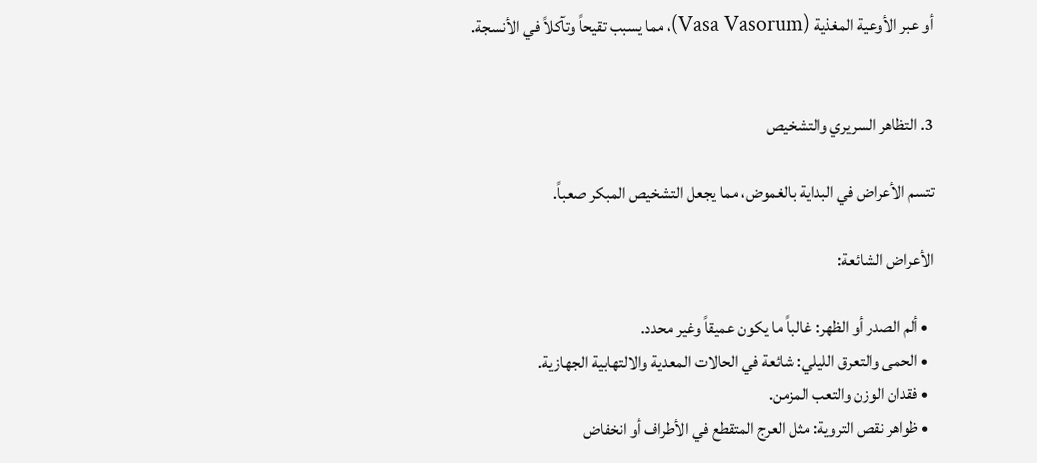أو عبر الأوعية المغذية (Vasa Vasorum)، مما يسبب تقيحاً وتآكلاً في الأنسجة.


3. التظاهر السريري والتشخيص

تتسم الأعراض في البداية بالغموض، مما يجعل التشخيص المبكر صعباً.

الأعراض الشائعة:

  • ألم الصدر أو الظهر: غالباً ما يكون عميقاً وغير محدد.
  • الحمى والتعرق الليلي: شائعة في الحالات المعدية والالتهابية الجهازية.
  • فقدان الوزن والتعب المزمن.
  • ظواهر نقص التروية: مثل العرج المتقطع في الأطراف أو انخفاض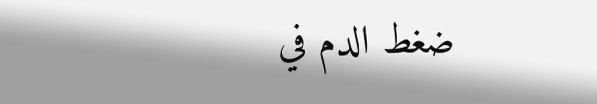ضغط الدم في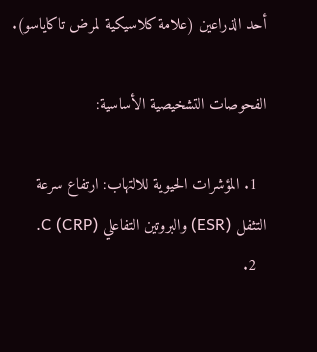أحد الذراعين (علامة كلاسيكية لمرض تاكاياسو).

الفحوصات التشخيصية الأساسية:

  1. المؤشرات الحيوية للالتهاب: ارتفاع سرعة التثفل (ESR) والبروتين التفاعلي C (CRP).
  2.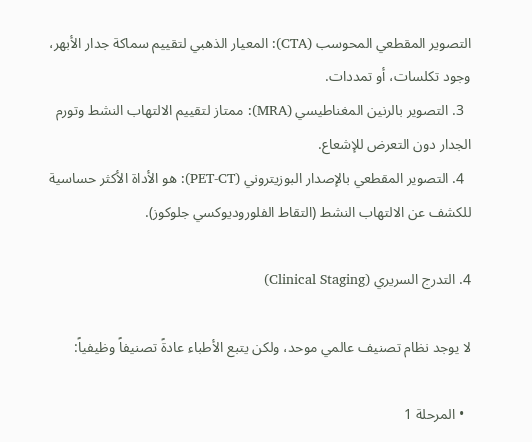التصوير المقطعي المحوسب (CTA): المعيار الذهبي لتقييم سماكة جدار الأبهر، وجود تكلسات، أو تمددات.
  3. التصوير بالرنين المغناطيسي (MRA): ممتاز لتقييم الالتهاب النشط وتورم الجدار دون التعرض للإشعاع.
  4. التصوير المقطعي بالإصدار البوزيتروني (PET-CT): هو الأداة الأكثر حساسية للكشف عن الالتهاب النشط (التقاط الفلوروديوكسي جلوكوز).

4. التدرج السريري (Clinical Staging)

لا يوجد نظام تصنيف عالمي موحد، ولكن يتبع الأطباء عادةً تصنيفاً وظيفياً:

  • المرحلة 1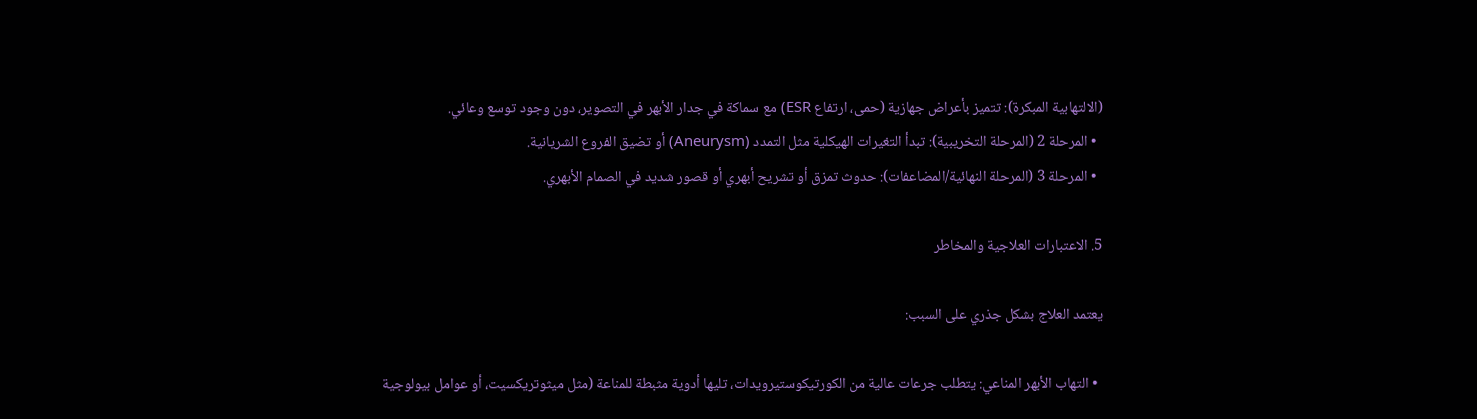(الالتهابية المبكرة): تتميز بأعراض جهازية (حمى، ارتفاع ESR) مع سماكة في جدار الأبهر في التصوير، دون وجود توسع وعائي.
  • المرحلة 2 (المرحلة التخريبية): تبدأ التغيرات الهيكلية مثل التمدد (Aneurysm) أو تضيق الفروع الشريانية.
  • المرحلة 3 (المرحلة النهائية/المضاعفات): حدوث تمزق أو تشريح أبهري أو قصور شديد في الصمام الأبهري.

5. الاعتبارات العلاجية والمخاطر

يعتمد العلاج بشكل جذري على السبب:

  • التهاب الأبهر المناعي: يتطلب جرعات عالية من الكورتيكوستيرويدات، تليها أدوية مثبطة للمناعة (مثل ميثوتريكسيت، أو عوامل بيولوجية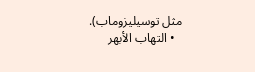مثل توسيليزوماب).
  • التهاب الأبهر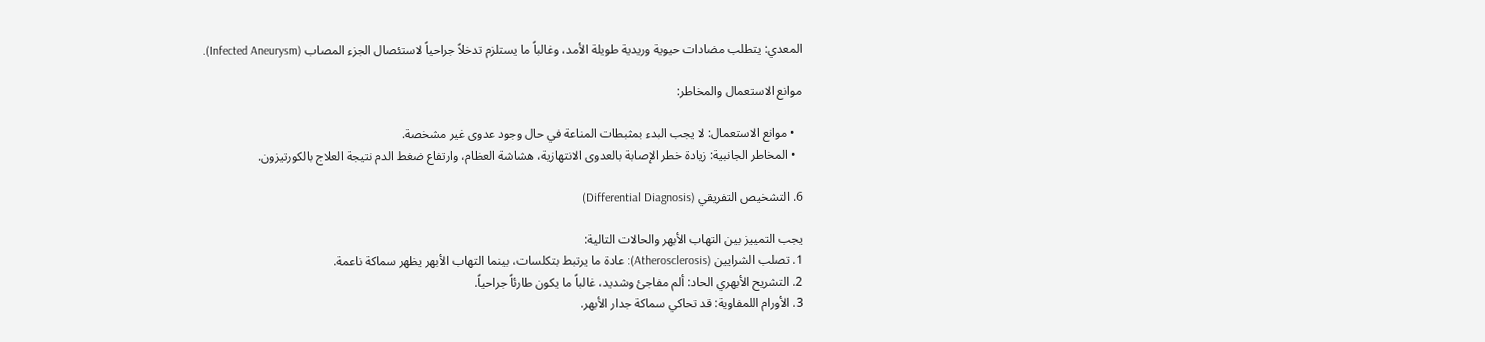المعدي: يتطلب مضادات حيوية وريدية طويلة الأمد، وغالباً ما يستلزم تدخلاً جراحياً لاستئصال الجزء المصاب (Infected Aneurysm).

موانع الاستعمال والمخاطر:

  • موانع الاستعمال: لا يجب البدء بمثبطات المناعة في حال وجود عدوى غير مشخصة.
  • المخاطر الجانبية: زيادة خطر الإصابة بالعدوى الانتهازية، هشاشة العظام، وارتفاع ضغط الدم نتيجة العلاج بالكورتيزون.

6. التشخيص التفريقي (Differential Diagnosis)

يجب التمييز بين التهاب الأبهر والحالات التالية:
1. تصلب الشرايين (Atherosclerosis): عادة ما يرتبط بتكلسات، بينما التهاب الأبهر يظهر سماكة ناعمة.
2. التشريح الأبهري الحاد: ألم مفاجئ وشديد، غالباً ما يكون طارئاً جراحياً.
3. الأورام اللمفاوية: قد تحاكي سماكة جدار الأبهر.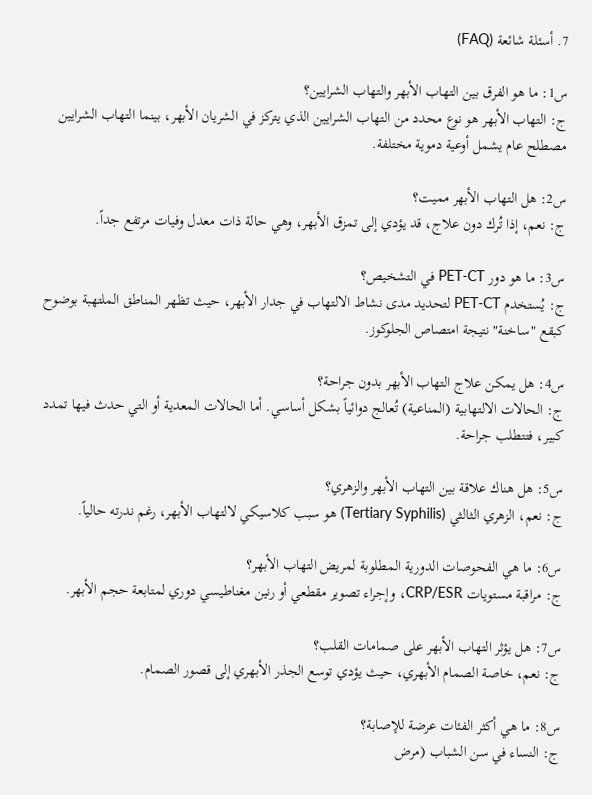7. أسئلة شائعة (FAQ)

س1: ما هو الفرق بين التهاب الأبهر والتهاب الشرايين؟
ج: التهاب الأبهر هو نوع محدد من التهاب الشرايين الذي يتركز في الشريان الأبهر، بينما التهاب الشرايين مصطلح عام يشمل أوعية دموية مختلفة.

س2: هل التهاب الأبهر مميت؟
ج: نعم، إذا تُرك دون علاج، قد يؤدي إلى تمزق الأبهر، وهي حالة ذات معدل وفيات مرتفع جداً.

س3: ما هو دور PET-CT في التشخيص؟
ج: يُستخدم PET-CT لتحديد مدى نشاط الالتهاب في جدار الأبهر، حيث تظهر المناطق الملتهبة بوضوح كبقع "ساخنة" نتيجة امتصاص الجلوكوز.

س4: هل يمكن علاج التهاب الأبهر بدون جراحة؟
ج: الحالات الالتهابية (المناعية) تُعالج دوائياً بشكل أساسي. أما الحالات المعدية أو التي حدث فيها تمدد كبير، فتتطلب جراحة.

س5: هل هناك علاقة بين التهاب الأبهر والزهري؟
ج: نعم، الزهري الثالثي (Tertiary Syphilis) هو سبب كلاسيكي لالتهاب الأبهر، رغم ندرته حالياً.

س6: ما هي الفحوصات الدورية المطلوبة لمريض التهاب الأبهر؟
ج: مراقبة مستويات CRP/ESR، وإجراء تصوير مقطعي أو رنين مغناطيسي دوري لمتابعة حجم الأبهر.

س7: هل يؤثر التهاب الأبهر على صمامات القلب؟
ج: نعم، خاصة الصمام الأبهري، حيث يؤدي توسع الجذر الأبهري إلى قصور الصمام.

س8: ما هي أكثر الفئات عرضة للإصابة؟
ج: النساء في سن الشباب (مرض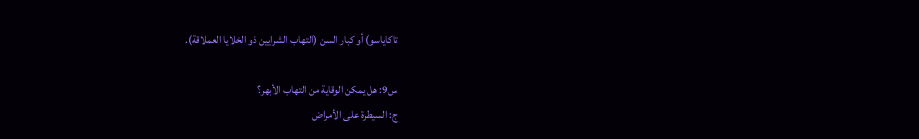تاكاياسو) أو كبار السن (التهاب الشرايين ذو الخلايا العملاقة).

س9: هل يمكن الوقاية من التهاب الأبهر؟
ج: السيطرة على الأمراض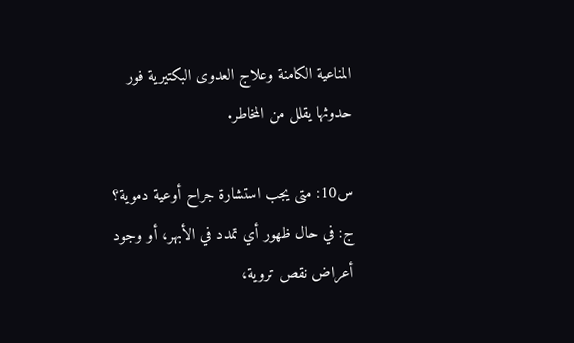المناعية الكامنة وعلاج العدوى البكتيرية فور حدوثها يقلل من المخاطر.

س10: متى يجب استشارة جراح أوعية دموية؟
ج: في حال ظهور أي تمدد في الأبهر، أو وجود أعراض نقص تروية،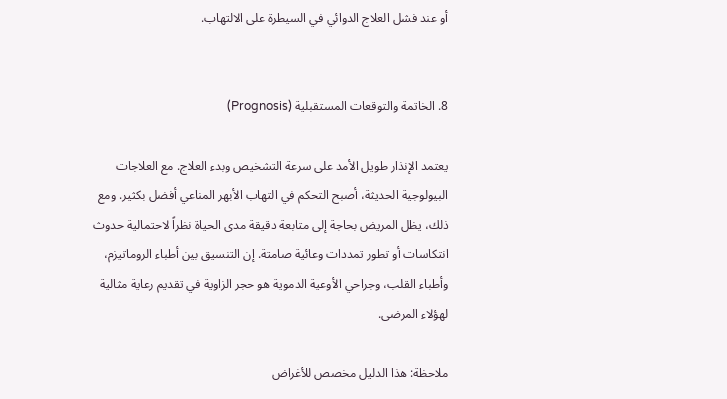أو عند فشل العلاج الدوائي في السيطرة على الالتهاب.


8. الخاتمة والتوقعات المستقبلية (Prognosis)

يعتمد الإنذار طويل الأمد على سرعة التشخيص وبدء العلاج. مع العلاجات البيولوجية الحديثة، أصبح التحكم في التهاب الأبهر المناعي أفضل بكثير. ومع ذلك، يظل المريض بحاجة إلى متابعة دقيقة مدى الحياة نظراً لاحتمالية حدوث انتكاسات أو تطور تمددات وعائية صامتة. إن التنسيق بين أطباء الروماتيزم، وأطباء القلب، وجراحي الأوعية الدموية هو حجر الزاوية في تقديم رعاية مثالية لهؤلاء المرضى.

ملاحظة: هذا الدليل مخصص للأغراض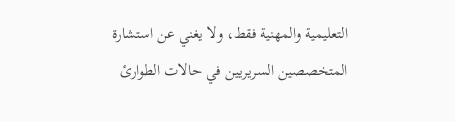التعليمية والمهنية فقط، ولا يغني عن استشارة المتخصصين السريريين في حالات الطوارئ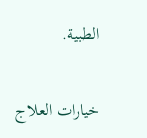الطبية.

خيارات العلاج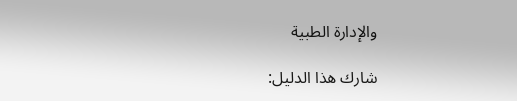والإدارة الطبية

شارك هذا الدليل: